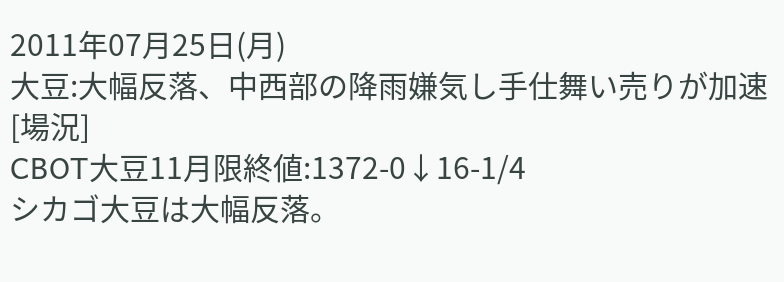2011年07月25日(月)
大豆:大幅反落、中西部の降雨嫌気し手仕舞い売りが加速
[場況]
CBOT大豆11月限終値:1372-0↓16-1/4
シカゴ大豆は大幅反落。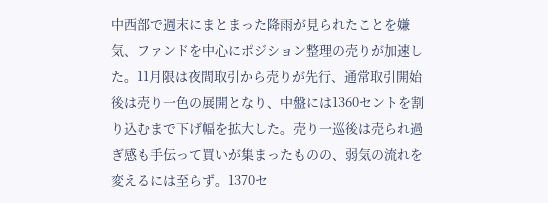中西部で週末にまとまった降雨が見られたことを嫌気、ファンドを中心にポジション整理の売りが加速した。11月限は夜間取引から売りが先行、通常取引開始後は売り一色の展開となり、中盤には1360セントを割り込むまで下げ幅を拡大した。売り一巡後は売られ過ぎ感も手伝って買いが集まったものの、弱気の流れを変えるには至らず。1370セ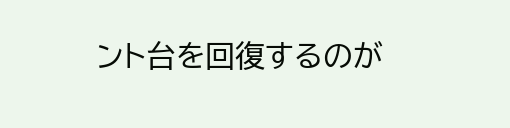ント台を回復するのが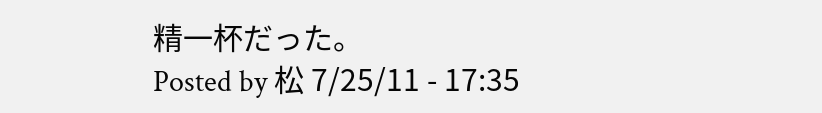精一杯だった。
Posted by 松 7/25/11 - 17:35